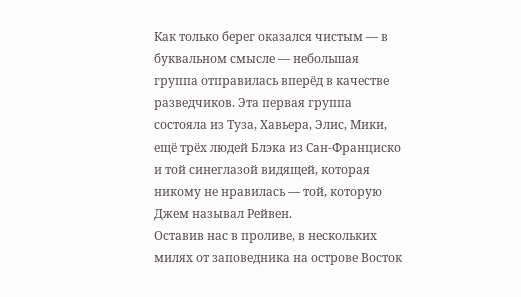Как только берег оказался чистым — в буквальном смысле — небольшая группа отправилась вперёд в качестве разведчиков. Эта первая группа состояла из Туза, Хавьера, Элис, Мики, ещё трёх людей Блэка из Сан-Франциско и той синеглазой видящей, которая никому не нравилась — той, которую Джем называл Рейвен.
Оставив нас в проливе, в нескольких милях от заповедника на острове Восток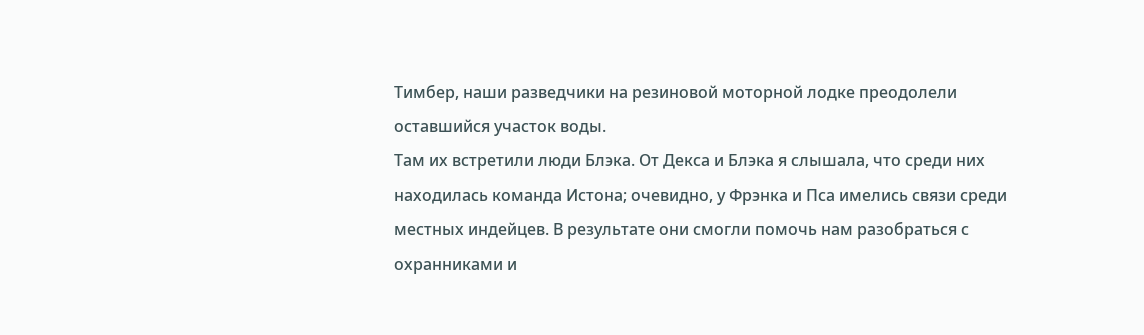Тимбер, наши разведчики на резиновой моторной лодке преодолели оставшийся участок воды.
Там их встретили люди Блэка. От Декса и Блэка я слышала, что среди них находилась команда Истона; очевидно, у Фрэнка и Пса имелись связи среди местных индейцев. В результате они смогли помочь нам разобраться с охранниками и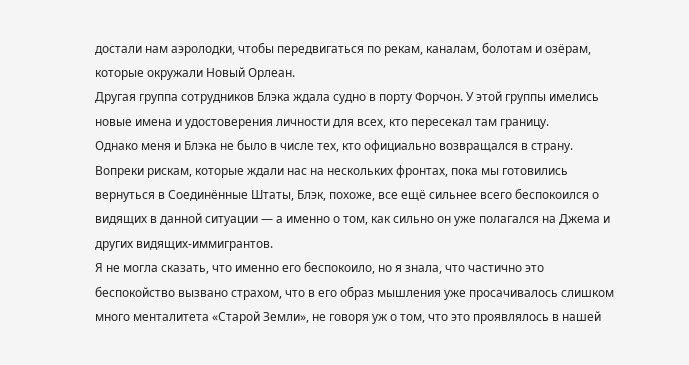достали нам аэролодки, чтобы передвигаться по рекам, каналам, болотам и озёрам, которые окружали Новый Орлеан.
Другая группа сотрудников Блэка ждала судно в порту Форчон. У этой группы имелись новые имена и удостоверения личности для всех, кто пересекал там границу.
Однако меня и Блэка не было в числе тех, кто официально возвращался в страну.
Вопреки рискам, которые ждали нас на нескольких фронтах, пока мы готовились вернуться в Соединённые Штаты, Блэк, похоже, все ещё сильнее всего беспокоился о видящих в данной ситуации — а именно о том, как сильно он уже полагался на Джема и других видящих-иммигрантов.
Я не могла сказать, что именно его беспокоило, но я знала, что частично это беспокойство вызвано страхом, что в его образ мышления уже просачивалось слишком много менталитета «Старой Земли», не говоря уж о том, что это проявлялось в нашей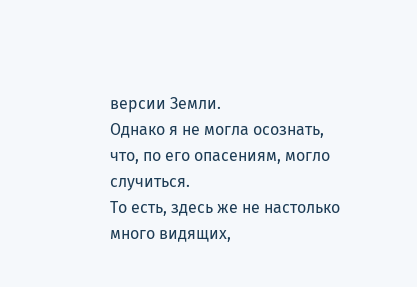версии Земли.
Однако я не могла осознать, что, по его опасениям, могло случиться.
То есть, здесь же не настолько много видящих,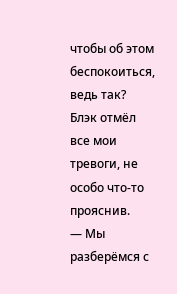чтобы об этом беспокоиться, ведь так?
Блэк отмёл все мои тревоги, не особо что-то прояснив.
— Мы разберёмся с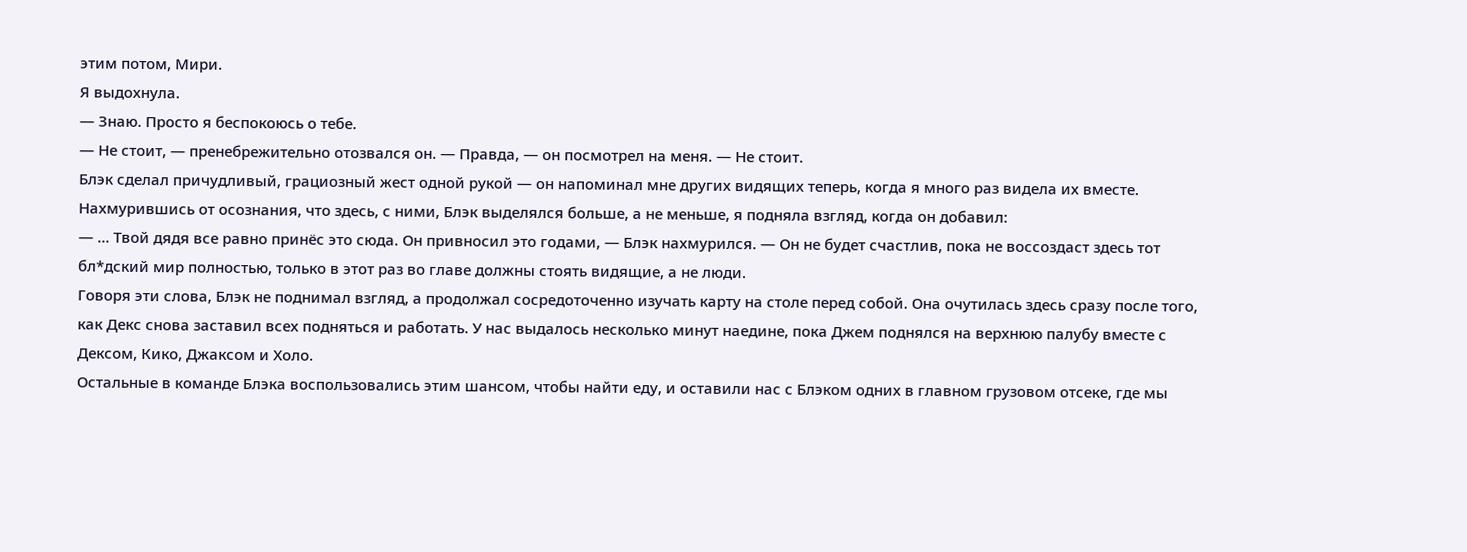этим потом, Мири.
Я выдохнула.
— Знаю. Просто я беспокоюсь о тебе.
— Не стоит, — пренебрежительно отозвался он. — Правда, — он посмотрел на меня. — Не стоит.
Блэк сделал причудливый, грациозный жест одной рукой — он напоминал мне других видящих теперь, когда я много раз видела их вместе. Нахмурившись от осознания, что здесь, с ними, Блэк выделялся больше, а не меньше, я подняла взгляд, когда он добавил:
— … Твой дядя все равно принёс это сюда. Он привносил это годами, — Блэк нахмурился. — Он не будет счастлив, пока не воссоздаст здесь тот бл*дский мир полностью, только в этот раз во главе должны стоять видящие, а не люди.
Говоря эти слова, Блэк не поднимал взгляд, а продолжал сосредоточенно изучать карту на столе перед собой. Она очутилась здесь сразу после того, как Декс снова заставил всех подняться и работать. У нас выдалось несколько минут наедине, пока Джем поднялся на верхнюю палубу вместе с Дексом, Кико, Джаксом и Холо.
Остальные в команде Блэка воспользовались этим шансом, чтобы найти еду, и оставили нас с Блэком одних в главном грузовом отсеке, где мы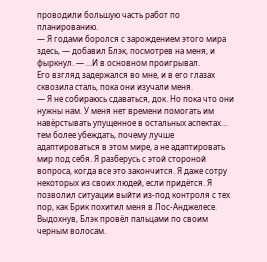проводили большую часть работ по планированию.
— Я годами боролся с зарождением этого мира здесь, — добавил Блэк, посмотрев на меня, и фыркнул. — …И в основном проигрывал.
Его взгляд задержался во мне, и в его глазах сквозила сталь, пока они изучали меня.
— Я не собираюсь сдаваться, док. Но пока что они нужны нам. У меня нет времени помогать им навёрстывать упущенное в остальных аспектах… тем более убеждать, почему лучше адаптироваться в этом мире, а не адаптировать мир под себя. Я разберусь с этой стороной вопроса, когда все это закончится. Я даже сотру некоторых из своих людей, если придётся. Я позволил ситуации выйти из-под контроля с тех пор, как Брик похитил меня в Лос-Анджелесе.
Выдохнув, Блэк провёл пальцами по своим черным волосам.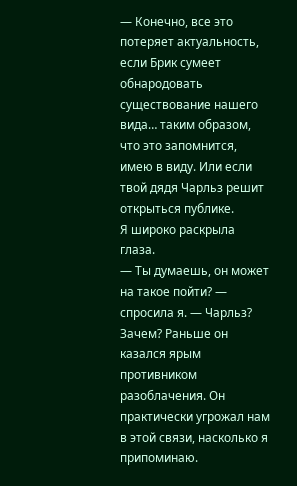— Конечно, все это потеряет актуальность, если Брик сумеет обнародовать существование нашего вида… таким образом, что это запомнится, имею в виду. Или если твой дядя Чарльз решит открыться публике.
Я широко раскрыла глаза.
— Ты думаешь, он может на такое пойти? — спросила я. — Чарльз? Зачем? Раньше он казался ярым противником разоблачения. Он практически угрожал нам в этой связи, насколько я припоминаю.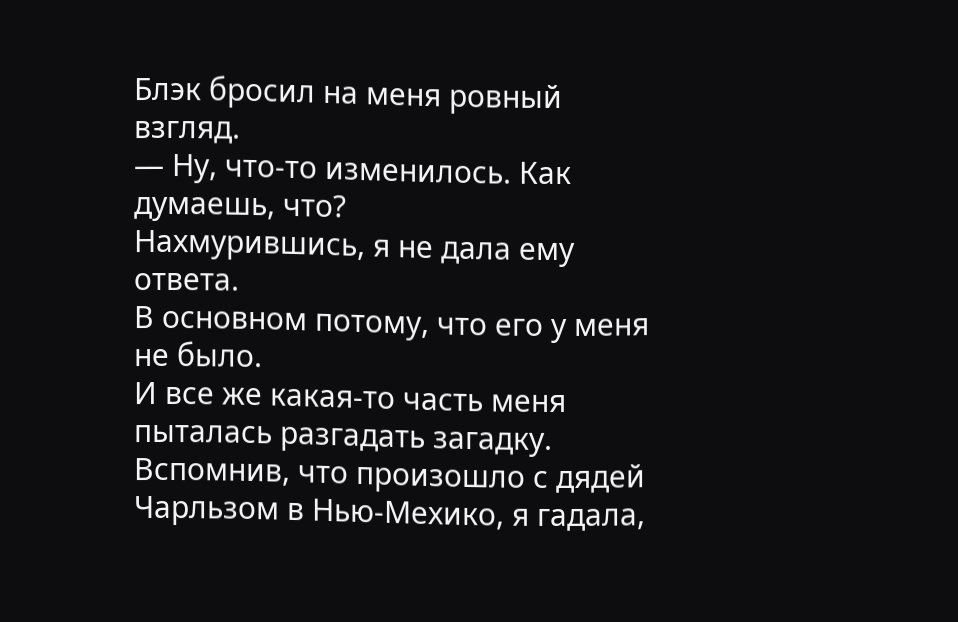Блэк бросил на меня ровный взгляд.
— Ну, что-то изменилось. Как думаешь, что?
Нахмурившись, я не дала ему ответа.
В основном потому, что его у меня не было.
И все же какая-то часть меня пыталась разгадать загадку. Вспомнив, что произошло с дядей Чарльзом в Нью-Мехико, я гадала,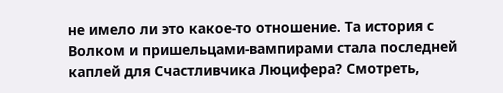не имело ли это какое-то отношение. Та история с Волком и пришельцами-вампирами стала последней каплей для Счастливчика Люцифера? Смотреть,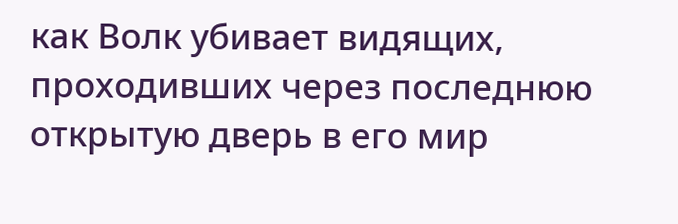как Волк убивает видящих, проходивших через последнюю открытую дверь в его мир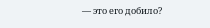— это его добило?